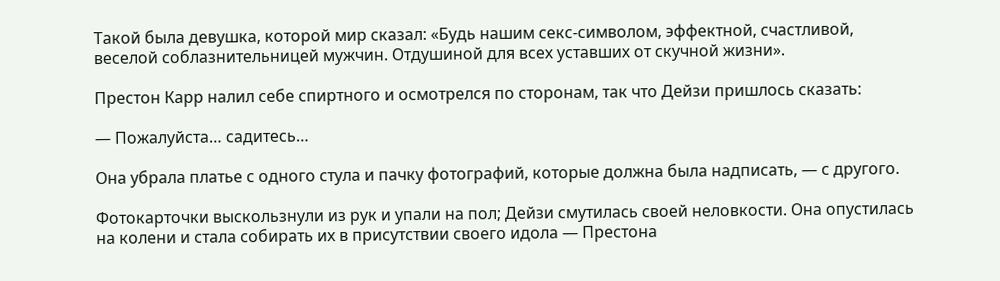Такой была девушка, которой мир сказал: «Будь нашим секс-символом, эффектной, счастливой, веселой соблазнительницей мужчин. Отдушиной для всех уставших от скучной жизни».

Престон Карр налил себе спиртного и осмотрелся по сторонам, так что Дейзи пришлось сказать:

— Пожалуйста… садитесь…

Она убрала платье с одного стула и пачку фотографий, которые должна была надписать, — с другого.

Фотокарточки выскользнули из рук и упали на пол; Дейзи смутилась своей неловкости. Она опустилась на колени и стала собирать их в присутствии своего идола — Престона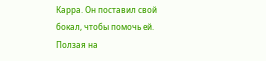Карра. Он поставил свой бокал, чтобы помочь ей. Ползая на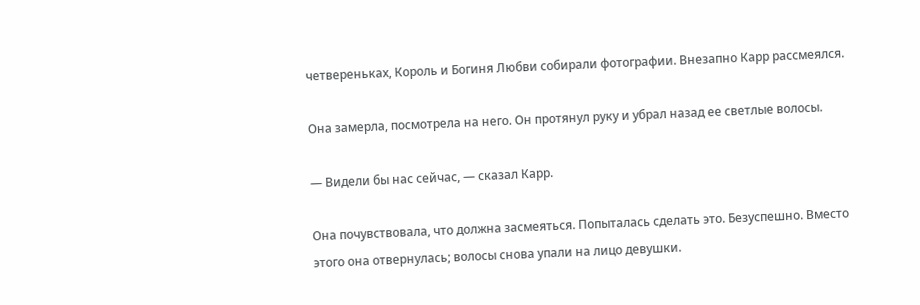четвереньках, Король и Богиня Любви собирали фотографии. Внезапно Карр рассмеялся.

Она замерла, посмотрела на него. Он протянул руку и убрал назад ее светлые волосы.

— Видели бы нас сейчас, — сказал Карр.

Она почувствовала, что должна засмеяться. Попыталась сделать это. Безуспешно. Вместо этого она отвернулась; волосы снова упали на лицо девушки.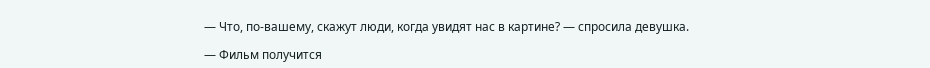— Что, по-вашему, скажут люди, когда увидят нас в картине? — спросила девушка.

— Фильм получится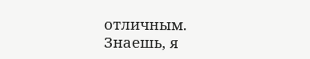отличным. Знаешь, я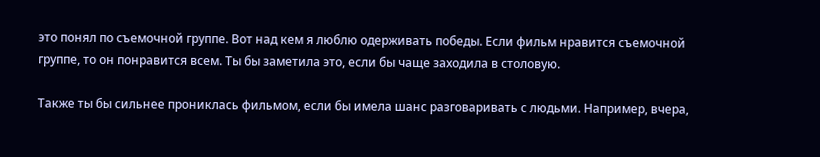это понял по съемочной группе. Вот над кем я люблю одерживать победы. Если фильм нравится съемочной группе, то он понравится всем. Ты бы заметила это, если бы чаще заходила в столовую.

Также ты бы сильнее прониклась фильмом, если бы имела шанс разговаривать с людьми. Например, вчера,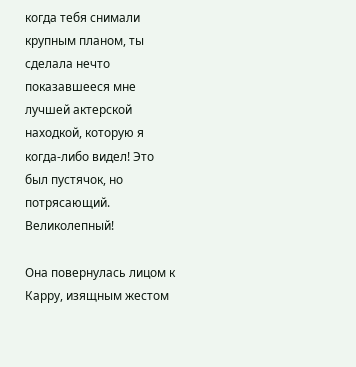когда тебя снимали крупным планом, ты сделала нечто показавшееся мне лучшей актерской находкой, которую я когда-либо видел! Это был пустячок, но потрясающий. Великолепный!

Она повернулась лицом к Карру, изящным жестом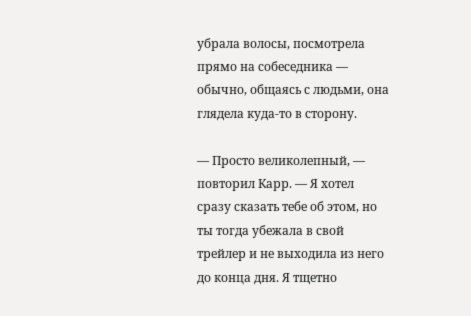убрала волосы, посмотрела прямо на собеседника — обычно, общаясь с людьми, она глядела куда-то в сторону.

— Просто великолепный, — повторил Карр. — Я хотел сразу сказать тебе об этом, но ты тогда убежала в свой трейлер и не выходила из него до конца дня. Я тщетно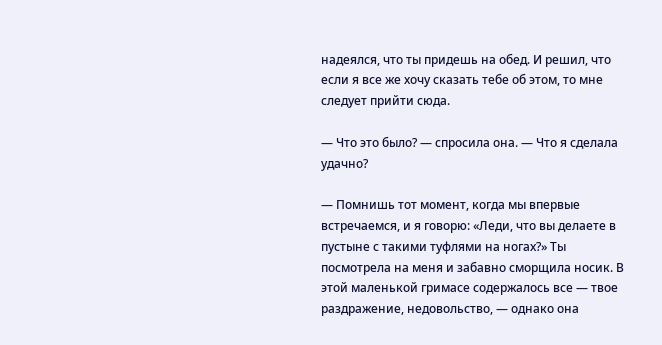надеялся, что ты придешь на обед. И решил, что если я все же хочу сказать тебе об этом, то мне следует прийти сюда.

— Что это было? — спросила она. — Что я сделала удачно?

— Помнишь тот момент, когда мы впервые встречаемся, и я говорю: «Леди, что вы делаете в пустыне с такими туфлями на ногах?» Ты посмотрела на меня и забавно сморщила носик. В этой маленькой гримасе содержалось все — твое раздражение, недовольство, — однако она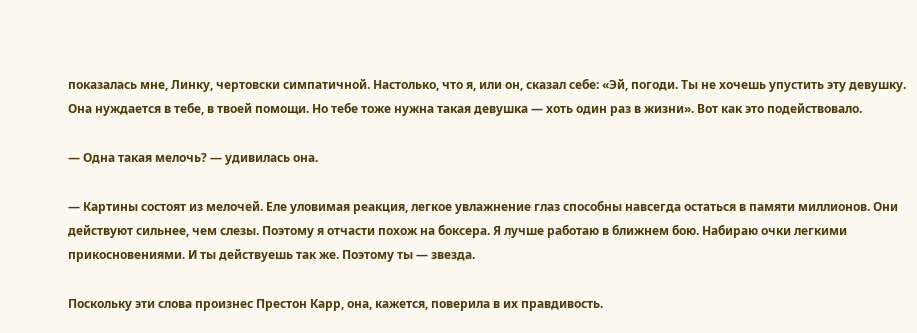показалась мне, Линку, чертовски симпатичной. Настолько, что я, или он, сказал себе: «Эй, погоди. Ты не хочешь упустить эту девушку. Она нуждается в тебе, в твоей помощи. Но тебе тоже нужна такая девушка — хоть один раз в жизни». Вот как это подействовало.

— Одна такая мелочь? — удивилась она.

— Картины состоят из мелочей. Еле уловимая реакция, легкое увлажнение глаз способны навсегда остаться в памяти миллионов. Они действуют сильнее, чем слезы. Поэтому я отчасти похож на боксера. Я лучше работаю в ближнем бою. Набираю очки легкими прикосновениями. И ты действуешь так же. Поэтому ты — звезда.

Поскольку эти слова произнес Престон Карр, она, кажется, поверила в их правдивость.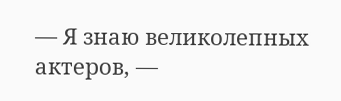— Я знаю великолепных актеров, —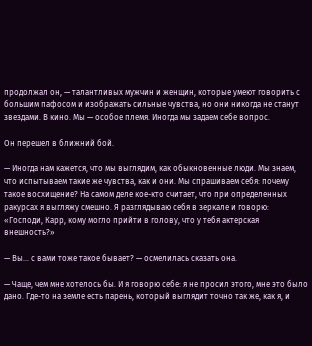продолжал он, — талантливых мужчин и женщин, которые умеют говорить с большим пафосом и изображать сильные чувства, но они никогда не станут звездами. В кино. Мы — особое племя. Иногда мы задаем себе вопрос.

Он перешел в ближний бой.

— Иногда нам кажется, что мы выглядим, как обыкновенные люди. Мы знаем, что испытываем такие же чувства, как и они. Мы спрашиваем себя: почему такое восхищение? На самом деле кое-кто считает, что при определенных ракурсах я выгляжу смешно. Я разглядываю себя в зеркале и говорю: «Господи, Карр, кому могло прийти в голову, что у тебя актерская внешность?»

— Вы… с вами тоже такое бывает? — осмелилась сказать она.

— Чаще, чем мне хотелось бы. И я говорю себе: я не просил этого, мне это было дано. Где-то на земле есть парень, который выглядит точно так же, как я, и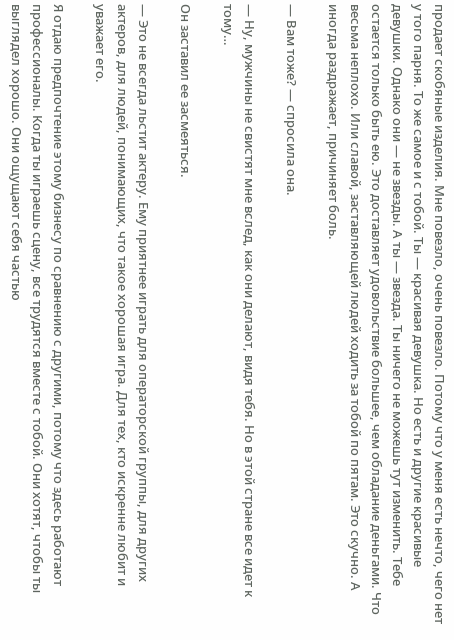продает скобяные изделия. Мне повезло, очень повезло. Потому что у меня есть нечто, чего нет у того парня. То же самое и с тобой. Ты — красивая девушка. Но есть и другие красивые девушки. Однако они — не звезды. А ты — звезда. Ты ничего не можешь тут изменить. Тебе остается только быть ею. Это доставляет удовольствие большее, чем обладание деньгами. Что весьма неплохо. Или славой, заставляющей людей ходить за тобой по пятам. Это скучно. А иногда раздражает, причиняет боль.

— Вам тоже? — спросила она.

— Ну, мужчины не свистят мне вслед, как они делают, видя тебя. Но в этой стране все идет к тому…

Он заставил ее засмеяться.

— Это не всегда льстит актеру. Ему приятнее играть для операторской группы, для других актеров, для людей, понимающих, что такое хорошая игра. Для тех, кто искренне любит и уважает его.

Я отдаю предпочтение этому бизнесу по сравнению с другими, потому что здесь работают профессионалы. Когда ты играешь сцену, все трудятся вместе с тобой. Они хотят, чтобы ты выглядел хорошо. Они ощущают себя частью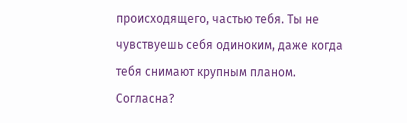происходящего, частью тебя. Ты не чувствуешь себя одиноким, даже когда тебя снимают крупным планом. Согласна?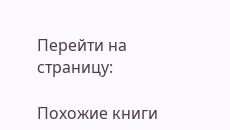Перейти на страницу:

Похожие книги